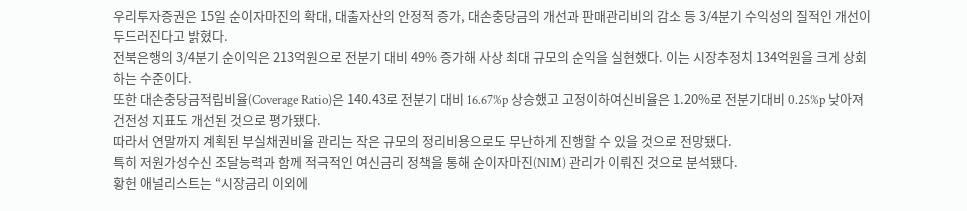우리투자증권은 15일 순이자마진의 확대, 대출자산의 안정적 증가, 대손충당금의 개선과 판매관리비의 감소 등 3/4분기 수익성의 질적인 개선이 두드러진다고 밝혔다.
전북은행의 3/4분기 순이익은 213억원으로 전분기 대비 49% 증가해 사상 최대 규모의 순익을 실현했다. 이는 시장추정치 134억원을 크게 상회하는 수준이다.
또한 대손충당금적립비율(Coverage Ratio)은 140.43로 전분기 대비 16.67%p 상승했고 고정이하여신비율은 1.20%로 전분기대비 0.25%p 낮아져 건전성 지표도 개선된 것으로 평가됐다.
따라서 연말까지 계획된 부실채권비율 관리는 작은 규모의 정리비용으로도 무난하게 진행할 수 있을 것으로 전망됐다.
특히 저원가성수신 조달능력과 함께 적극적인 여신금리 정책을 통해 순이자마진(NIM) 관리가 이뤄진 것으로 분석됐다.
황헌 애널리스트는 “시장금리 이외에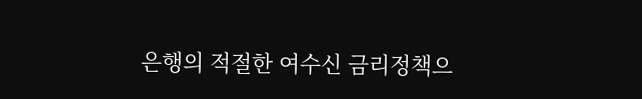은행의 적절한 여수신 금리정책으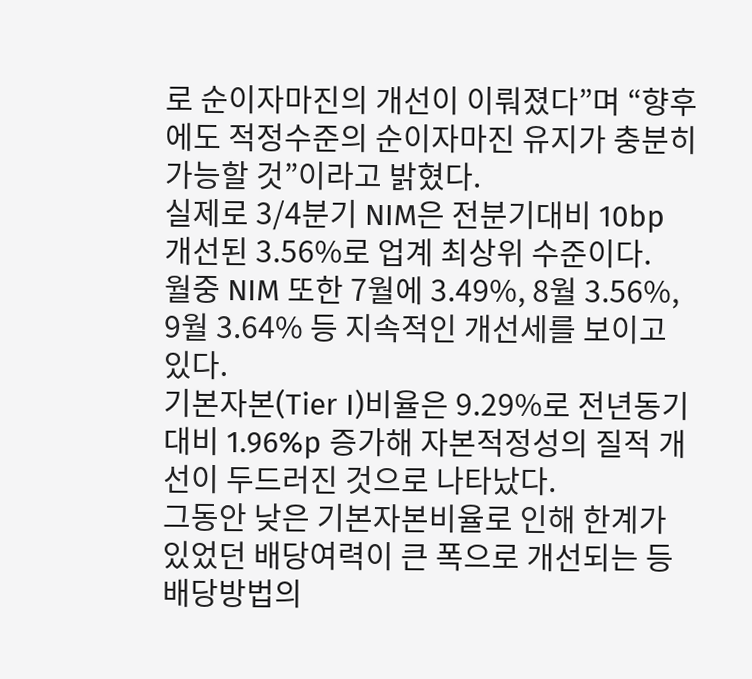로 순이자마진의 개선이 이뤄졌다”며 “향후에도 적정수준의 순이자마진 유지가 충분히 가능할 것”이라고 밝혔다.
실제로 3/4분기 NIM은 전분기대비 10bp 개선된 3.56%로 업계 최상위 수준이다.
월중 NIM 또한 7월에 3.49%, 8월 3.56%, 9월 3.64% 등 지속적인 개선세를 보이고 있다.
기본자본(Tier I)비율은 9.29%로 전년동기 대비 1.96%p 증가해 자본적정성의 질적 개선이 두드러진 것으로 나타났다.
그동안 낮은 기본자본비율로 인해 한계가 있었던 배당여력이 큰 폭으로 개선되는 등 배당방법의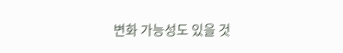변화 가능성도 있을 것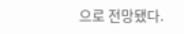으로 전망됐다.